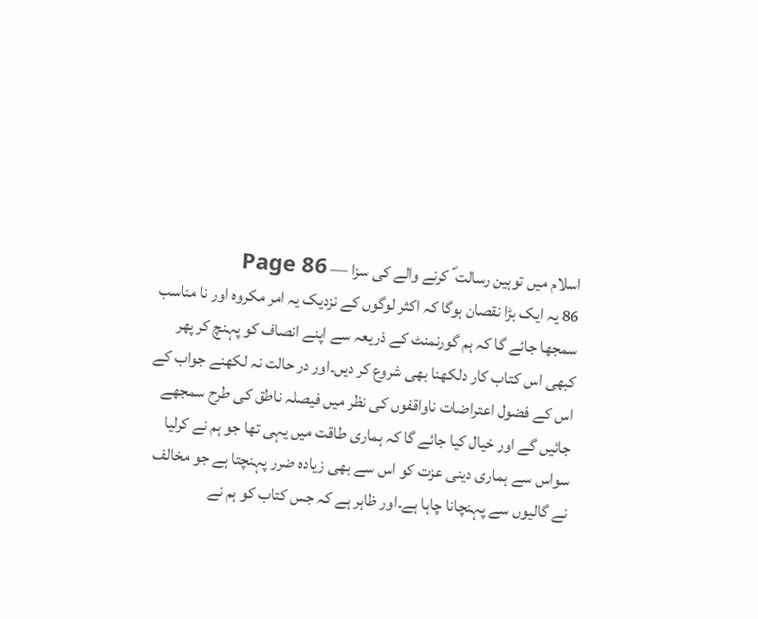اسلام میں توہین رسالت ؐ کرنے والے کی سزا — Page 86
86 یہ ایک بڑا نقصان ہوگا کہ اکثر لوگوں کے نزدیک یہ امر مکروہ اور نا مناسب سمجھا جائے گا کہ ہم گورنمنٹ کے ذریعہ سے اپنے انصاف کو پہنچ کر پھر کبھی اس کتاب کار دلکھنا بھی شروع کر دیں۔اور در حالت نہ لکھنے جواب کے اس کے فضول اعتراضات ناواقفوں کی نظر میں فیصلہ ناطق کی طرح سمجھے جائیں گے اور خیال کیا جائے گا کہ ہماری طاقت میں یہی تھا جو ہم نے کرلیا سواس سے ہماری دینی عزت کو اس سے بھی زیادہ ضرر پہنچتا ہے جو مخالف نے گالیوں سے پہنچانا چاہا ہے۔اور ظاہر ہے کہ جس کتاب کو ہم نے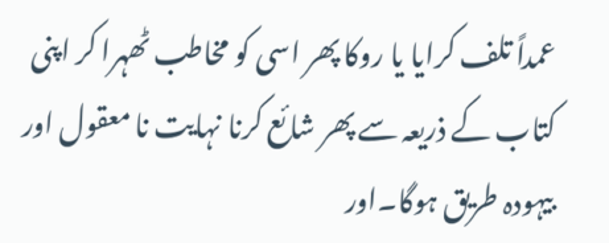عمداً تلف کرایا یا روکا پھر اسی کو مخاطب ٹھہرا کر اپنی کتاب کے ذریعہ سے پھر شائع کرنا نہایت نا معقول اور بیہودہ طریق ہوگا۔اور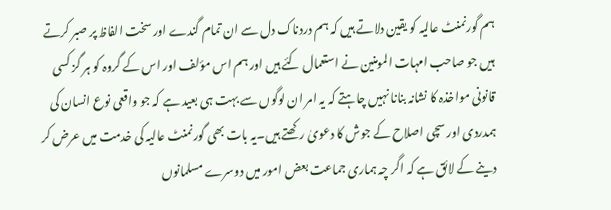ہم گورنمنٹ عالیہ کو یقین دلاتے ہیں کہ ہم دردناک دل سے ان تمام گندے اور سخت الفاظ پر صبر کرتے ہیں جو صاحب امہات المومنین نے استعمال کئے ہیں اور ہم اس مؤلف اور اس کے گروہ کو ہر گز کسی قانونی مواخذہ کا نشانہ بنانا نہیں چاہتے کہ یہ امر ان لوگوں سے بہت ہی بعید ہے کہ جو واقعی نوع انسان کی ہمدردی اور سچی اصلاح کے جوش کا دعویٰ رکھتے ہیں۔یہ بات بھی گورنمنٹ عالیہ کی خدمت میں عرض کر دینے کے لائق ہے کہ اگر چہ ہماری جماعت بعض امور میں دوسرے مسلمانوں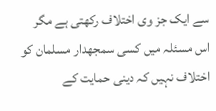سے ایک جز وی اختلاف رکھتی ہے مگر اس مسئلہ میں کسی سمجھدار مسلمان کو اختلاف نہیں کہ دینی حمایت کے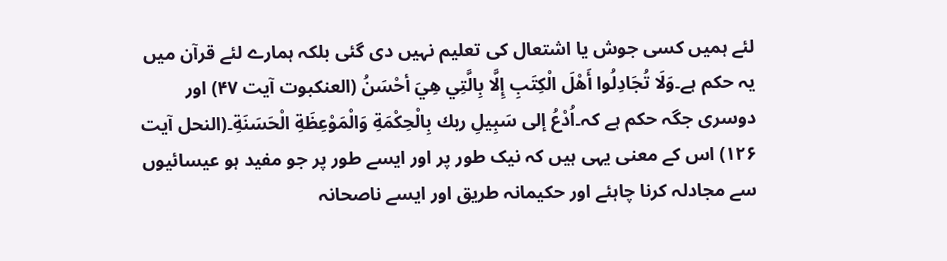لئے ہمیں کسی جوش یا اشتعال کی تعلیم نہیں دی گئی بلکہ ہمارے لئے قرآن میں یہ حکم ہے۔وَلَا تُجَادِلُوا أَهْلَ الْكِتَبِ إِلَّا بِالَّتِي هِيَ أحْسَنُ (العنکبوت آیت ۴۷) اور دوسری جگہ حکم ہے کہ۔اُدْعُ إلى سَبِيلِ ربك بِالْحِكْمَةِ وَالْمَوْعِظَةِ الْحَسَنَةِ۔(النحل آیت ۱۲۶) اس کے معنی یہی ہیں کہ نیک طور پر اور ایسے طور پر جو مفید ہو عیسائیوں سے مجادلہ کرنا چاہئے اور حکیمانہ طریق اور ایسے ناصحانہ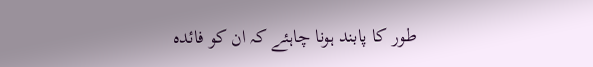طور کا پابند ہونا چاہئے کہ ان کو فائدہ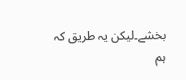بخشے۔لیکن یہ طریق کہ ہم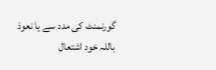گورنمنٹ کی مدد سے یا نعوذ باللہ خود اشتعال